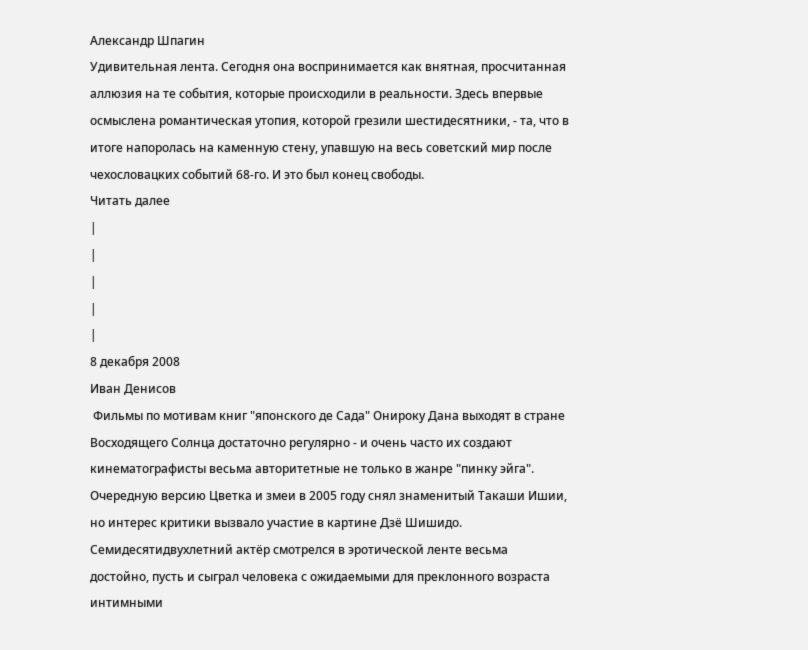Александр Шпагин
Удивительная лента. Сегодня она воспринимается как внятная, просчитанная аллюзия на те события, которые происходили в реальности. Здесь впервые осмыслена романтическая утопия, которой грезили шестидесятники, - та, что в итоге напоролась на каменную стену, упавшую на весь советский мир после чехословацких событий 68-го. И это был конец свободы.
Читать далее
|
|
|
|
|
8 декабря 2008
Иван Денисов
 Фильмы по мотивам книг "японского де Сада" Онироку Дана выходят в стране Восходящего Солнца достаточно регулярно - и очень часто их создают кинематографисты весьма авторитетные не только в жанре "пинку эйга". Очередную версию Цветка и змеи в 2005 году снял знаменитый Такаши Ишии, но интерес критики вызвало участие в картине Дзё Шишидо. Семидесятидвухлетний актёр смотрелся в эротической ленте весьма достойно, пусть и сыграл человека с ожидаемыми для преклонного возраста интимными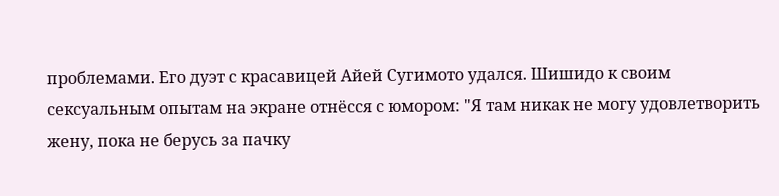проблемами. Его дуэт с красавицей Айей Сугимото удался. Шишидо к своим сексуальным опытам на экране отнёсся с юмором: "Я там никак не могу удовлетворить жену, пока не берусь за пачку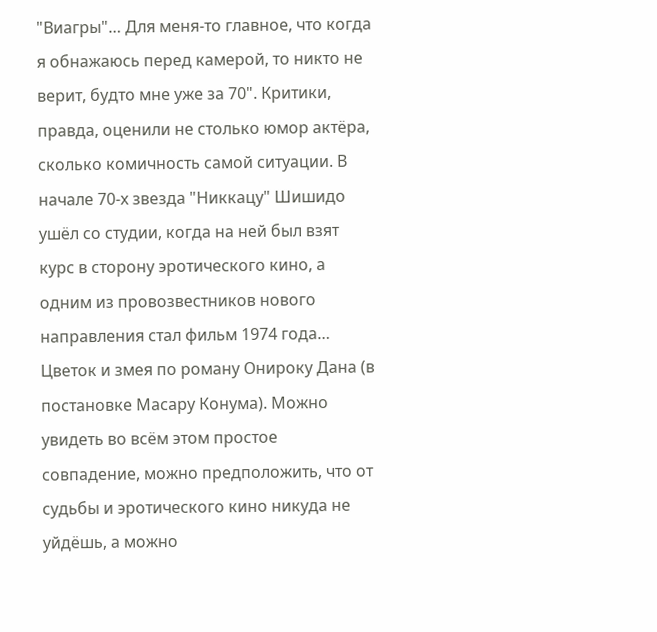"Виагры"… Для меня-то главное, что когда я обнажаюсь перед камерой, то никто не верит, будто мне уже за 70". Критики, правда, оценили не столько юмор актёра, сколько комичность самой ситуации. В начале 70-х звезда "Никкацу" Шишидо ушёл со студии, когда на ней был взят курс в сторону эротического кино, а одним из провозвестников нового направления стал фильм 1974 года… Цветок и змея по роману Онироку Дана (в постановке Масару Конума). Можно увидеть во всём этом простое совпадение, можно предположить, что от судьбы и эротического кино никуда не уйдёшь, а можно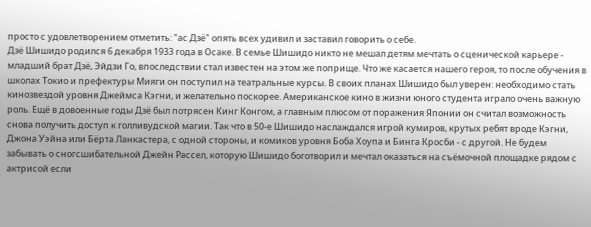просто с удовлетворением отметить: "ас Дзё" опять всех удивил и заставил говорить о себе.
Дзё Шишидо родился 6 декабря 1933 года в Осаке. В семье Шишидо никто не мешал детям мечтать о сценической карьере - младший брат Дзё, Эйдзи Го, впоследствии стал известен на этом же поприще. Что же касается нашего героя, то после обучения в школах Токио и префектуры Мияги он поступил на театральные курсы. В своих планах Шишидо был уверен: необходимо стать кинозвездой уровня Джеймса Кэгни, и желательно поскорее. Американское кино в жизни юного студента играло очень важную роль. Ещё в довоенные годы Дзё был потрясен Кинг Конгом, а главным плюсом от поражения Японии он считал возможность снова получить доступ к голливудской магии. Так что в 50-е Шишидо наслаждался игрой кумиров, крутых ребят вроде Кэгни, Джона Уэйна или Бёрта Ланкастера, с одной стороны, и комиков уровня Боба Хоупа и Бинга Кросби - с другой. Не будем забывать о сногсшибательной Джейн Рассел, которую Шишидо боготворил и мечтал оказаться на съёмочной площадке рядом с актрисой если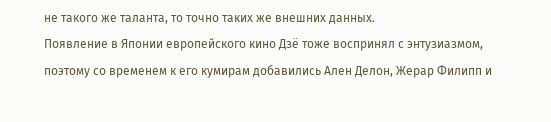не такого же таланта, то точно таких же внешних данных.
Появление в Японии европейского кино Дзё тоже воспринял с энтузиазмом, поэтому со временем к его кумирам добавились Ален Делон, Жерар Филипп и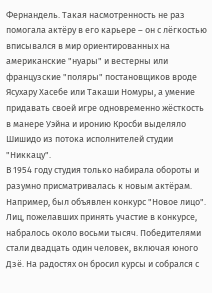Фернандель. Такая насмотренность не раз помогала актёру в его карьере – он с лёгкостью вписывался в мир ориентированных на американские "нуары" и вестерны или французские "поляры" постановщиков вроде Ясухару Хасебе или Такаши Номуры, а умение придавать своей игре одновременно жёсткость в манере Уэйна и иронию Кросби выделяло Шишидо из потока исполнителей студии "Никкацу".
В 1954 году студия только набирала обороты и разумно присматривалась к новым актёрам. Например, был объявлен конкурс "Новое лицо". Лиц, пожелавших принять участие в конкурсе, набралось около восьми тысяч. Победителями стали двадцать один человек, включая юного Дзё. На радостях он бросил курсы и собрался с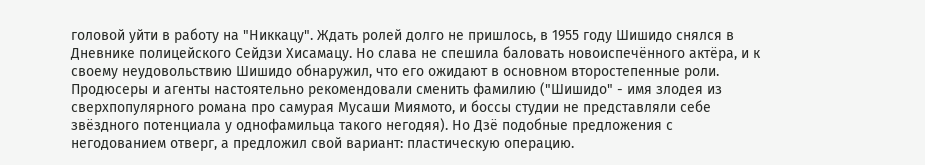головой уйти в работу на "Никкацу". Ждать ролей долго не пришлось, в 1955 году Шишидо снялся в Дневнике полицейского Сейдзи Хисамацу. Но слава не спешила баловать новоиспечённого актёра, и к своему неудовольствию Шишидо обнаружил, что его ожидают в основном второстепенные роли. Продюсеры и агенты настоятельно рекомендовали сменить фамилию ("Шишидо" - имя злодея из сверхпопулярного романа про самурая Мусаши Миямото, и боссы студии не представляли себе звёздного потенциала у однофамильца такого негодяя). Но Дзё подобные предложения с негодованием отверг, а предложил свой вариант: пластическую операцию.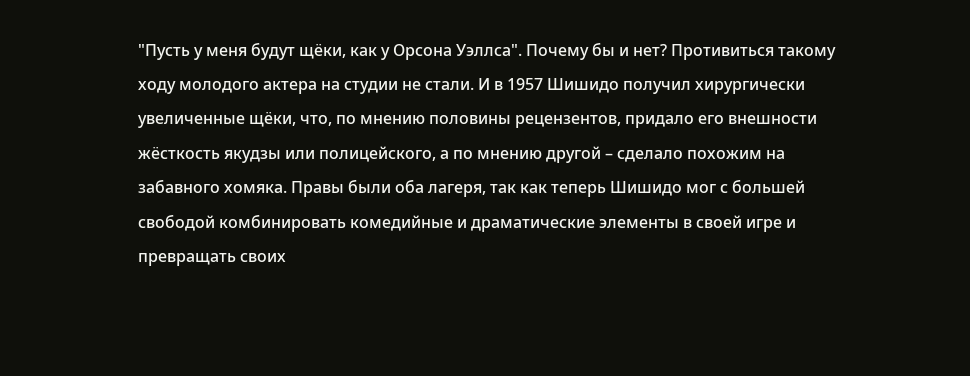"Пусть у меня будут щёки, как у Орсона Уэллса". Почему бы и нет? Противиться такому ходу молодого актера на студии не стали. И в 1957 Шишидо получил хирургически увеличенные щёки, что, по мнению половины рецензентов, придало его внешности жёсткость якудзы или полицейского, а по мнению другой – сделало похожим на забавного хомяка. Правы были оба лагеря, так как теперь Шишидо мог с большей свободой комбинировать комедийные и драматические элементы в своей игре и превращать своих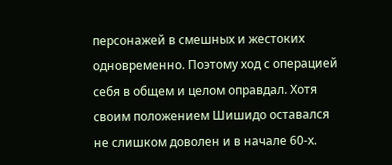персонажей в смешных и жестоких одновременно. Поэтому ход с операцией себя в общем и целом оправдал. Хотя своим положением Шишидо оставался не слишком доволен и в начале 60-х.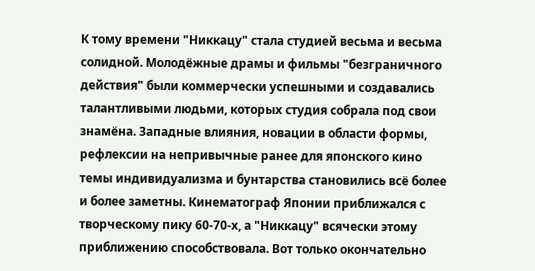К тому времени "Никкацу" стала студией весьма и весьма солидной. Молодёжные драмы и фильмы "безграничного действия" были коммерчески успешными и создавались талантливыми людьми, которых студия собрала под свои знамёна. Западные влияния, новации в области формы, рефлексии на непривычные ранее для японского кино темы индивидуализма и бунтарства становились всё более и более заметны. Кинематограф Японии приближался с творческому пику 60-70-х, а "Никкацу" всячески этому приближению способствовала. Вот только окончательно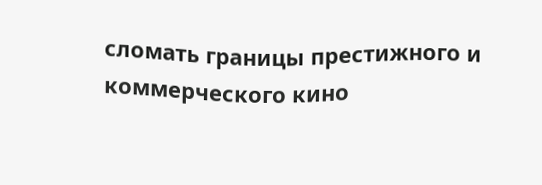сломать границы престижного и коммерческого кино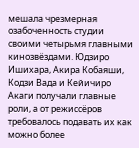мешала чрезмерная озабоченность студии своими четырьмя главными кинозвёздами. Юдзиро Ишихара, Акира Кобаяши, Кодзи Вада и Кейичиро Акаги получали главные роли, а от режиссёров требовалось подавать их как можно более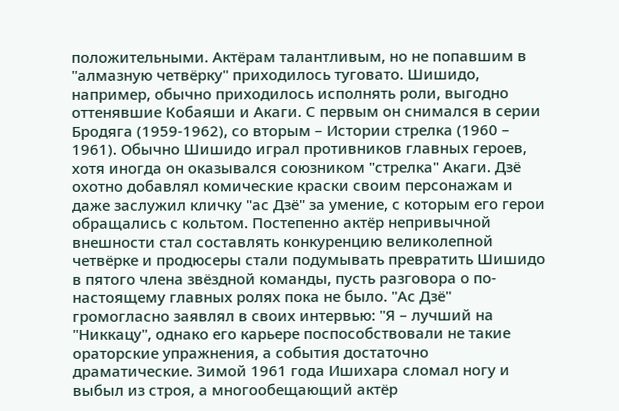положительными. Актёрам талантливым, но не попавшим в "алмазную четвёрку" приходилось туговато. Шишидо, например, обычно приходилось исполнять роли, выгодно оттенявшие Кобаяши и Акаги. С первым он снимался в серии Бродяга (1959-1962), со вторым – Истории стрелка (1960 – 1961). Обычно Шишидо играл противников главных героев, хотя иногда он оказывался союзником "стрелка" Акаги. Дзё охотно добавлял комические краски своим персонажам и даже заслужил кличку "ас Дзё" за умение, с которым его герои обращались с кольтом. Постепенно актёр непривычной внешности стал составлять конкуренцию великолепной четвёрке и продюсеры стали подумывать превратить Шишидо в пятого члена звёздной команды, пусть разговора о по-настоящему главных ролях пока не было. "Ас Дзё" громогласно заявлял в своих интервью: "Я – лучший на "Никкацу", однако его карьере поспособствовали не такие ораторские упражнения, а события достаточно драматические. Зимой 1961 года Ишихара сломал ногу и выбыл из строя, а многообещающий актёр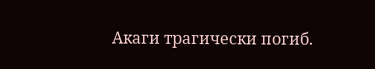Акаги трагически погиб.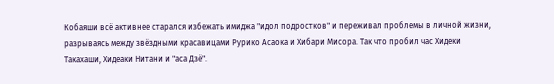Кобаяши всё активнее старался избежать имиджа "идол подростков" и переживал проблемы в личной жизни, разрываясь между звёздными красавицами Рурико Асаока и Хибари Мисора. Так что пробил час Хидеки Такахаши, Хидеаки Нитани и "аса Дзё".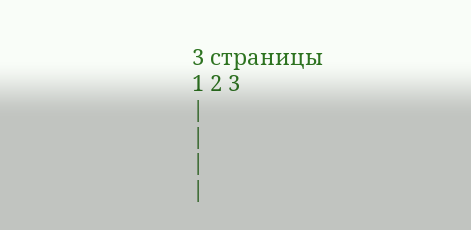3 страницы
1 2 3
|
|
|
|